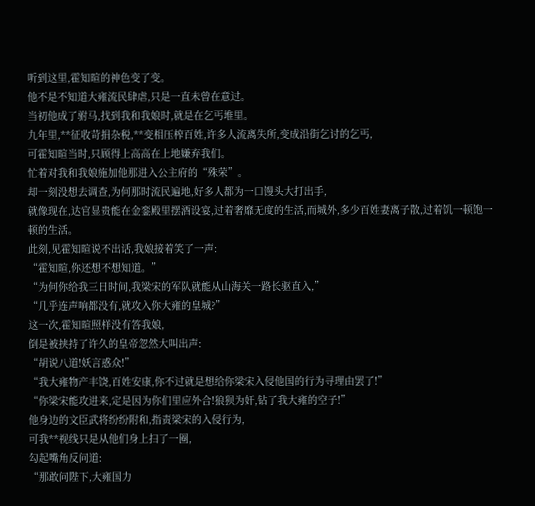听到这里,霍知暄的神色变了变。
他不是不知道大雍流民肆虐,只是一直未曾在意过。
当初他成了驸马,找到我和我娘时,就是在乞丐堆里。
九年里,**征收苛捐杂税,**变相压榨百姓,许多人流离失所,变成沿街乞讨的乞丐,
可霍知暄当时,只顾得上高高在上地嫌弃我们。
忙着对我和我娘施加他那进入公主府的“殊荣”。
却一刻没想去调查,为何那时流民遍地,好多人都为一口馒头大打出手,
就像现在,达官显贵能在金銮殿里摆酒设宴,过着奢靡无度的生活,而城外,多少百姓妻离子散,过着饥一顿饱一顿的生活。
此刻,见霍知暄说不出话,我娘接着笑了一声:
“霍知暄,你还想不想知道。”
“为何你给我三日时间,我梁宋的军队就能从山海关一路长驱直入,”
“几乎连声响都没有,就攻入你大雍的皇城?”
这一次,霍知暄照样没有答我娘,
倒是被挟持了许久的皇帝忽然大叫出声:
“胡说八道!妖言惑众!”
“我大雍物产丰饶,百姓安康,你不过就是想给你梁宋入侵他国的行为寻理由罢了!”
“你梁宋能攻进来,定是因为你们里应外合!狼狈为奸,钻了我大雍的空子!”
他身边的文臣武将纷纷附和,指责梁宋的入侵行为,
可我**视线只是从他们身上扫了一圈,
勾起嘴角反问道:
“那敢问陛下,大雍国力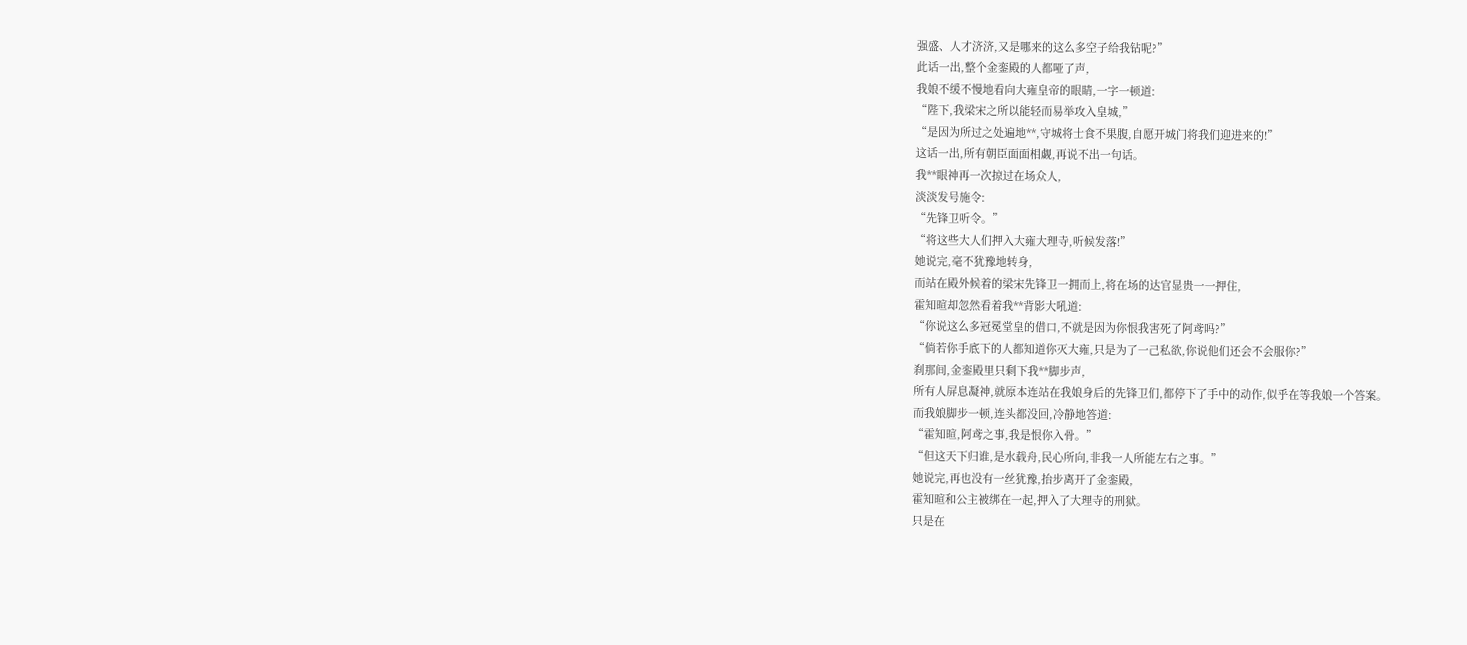强盛、人才济济,又是哪来的这么多空子给我钻呢?”
此话一出,整个金銮殿的人都哑了声,
我娘不缓不慢地看向大雍皇帝的眼睛,一字一顿道:
“陛下,我梁宋之所以能轻而易举攻入皇城,”
“是因为所过之处遍地**,守城将士食不果腹,自愿开城门将我们迎进来的!”
这话一出,所有朝臣面面相觑,再说不出一句话。
我**眼神再一次掠过在场众人,
淡淡发号施令:
“先锋卫听令。”
“将这些大人们押入大雍大理寺,听候发落!”
她说完,毫不犹豫地转身,
而站在殿外候着的梁宋先锋卫一拥而上,将在场的达官显贵一一押住,
霍知暄却忽然看着我**背影大吼道:
“你说这么多冠冕堂皇的借口,不就是因为你恨我害死了阿鸢吗?”
“倘若你手底下的人都知道你灭大雍,只是为了一己私欲,你说他们还会不会服你?”
刹那间,金銮殿里只剩下我**脚步声,
所有人屏息凝神,就原本连站在我娘身后的先锋卫们,都停下了手中的动作,似乎在等我娘一个答案。
而我娘脚步一顿,连头都没回,冷静地答道:
“霍知暄,阿鸢之事,我是恨你入骨。”
“但这天下归谁,是水载舟,民心所向,非我一人所能左右之事。”
她说完,再也没有一丝犹豫,抬步离开了金銮殿,
霍知暄和公主被绑在一起,押入了大理寺的刑狱。
只是在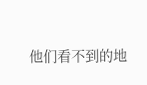他们看不到的地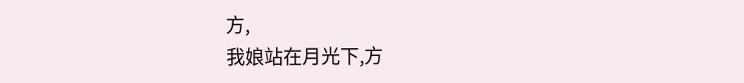方,
我娘站在月光下,方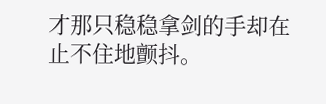才那只稳稳拿剑的手却在止不住地颤抖。